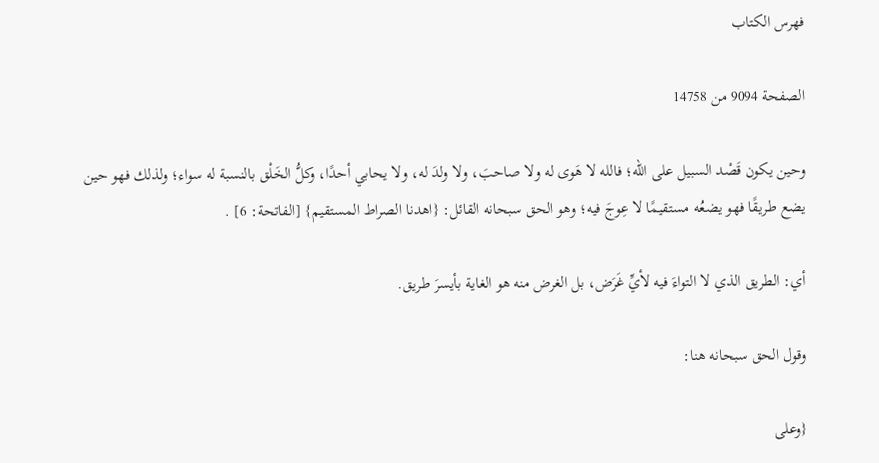فهرس الكتاب

الصفحة 9094 من 14758

وحين يكون قَصْد السبيل على الله؛ فالله لا هَوى له ولا صاحبَ، ولا ولدَ له، ولا يحابي أحدًا، وكلُّ الخَلْق بالنسبة له سواء؛ ولذلك فهو حين يضع طريقًا فهو يضعُه مستقيمًا لا عِوجَ فيه؛ وهو الحق سبحانه القائل: {اهدنا الصراط المستقيم} [الفاتحة: 6] .

أي: الطريق الذي لا التواءَ فيه لأيِّ غَرَض، بل الغرض منه هو الغاية بأيسرَ طريق.

وقول الحق سبحانه هنا:

{وعلى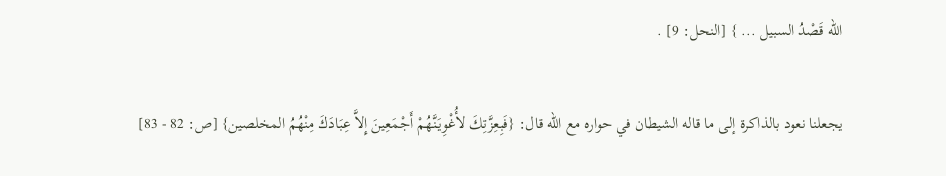الله قَصْدُ السبيل ... } [النحل: 9] .

يجعلنا نعود بالذاكرة إلى ما قاله الشيطان في حواره مع الله قال: {فَبِعِزَّتِكَ لأُغْوِيَنَّهُمْ أَجْمَعِينَ إِلاَّ عِبَادَكَ مِنْهُمُ المخلصين} [ص: 82 - 83]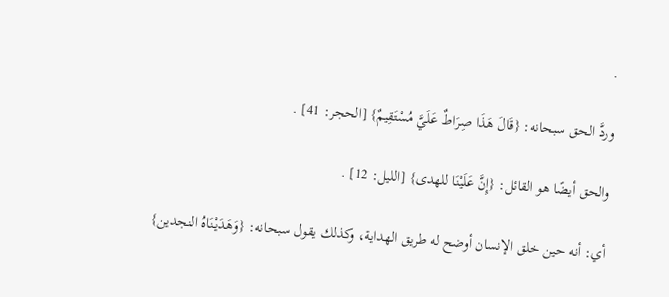.

وردَّ الحق سبحانه: {قَالَ هَذَا صِرَاطٌ عَلَيَّ مُسْتَقِيمٌ} [الحجر: 41] .

والحق أيضًا هو القائل: {إِنَّ عَلَيْنَا للهدى} [الليل: 12] .

أي: أنه حين خلق الإنسان أوضح له طريق الهداية، وكذلك يقول سبحانه: {وَهَدَيْنَاهُ النجدين}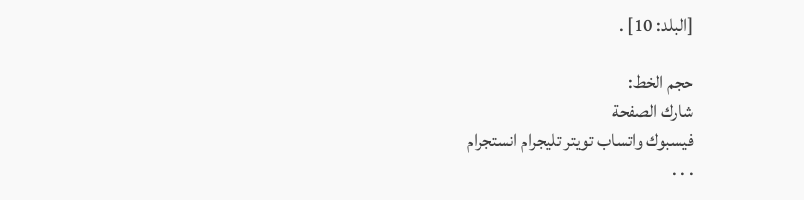[البلد: 10] .

حجم الخط:
شارك الصفحة
فيسبوك واتساب تويتر تليجرام انستجرام
. . .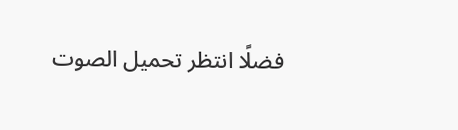فضلًا انتظر تحميل الصوت